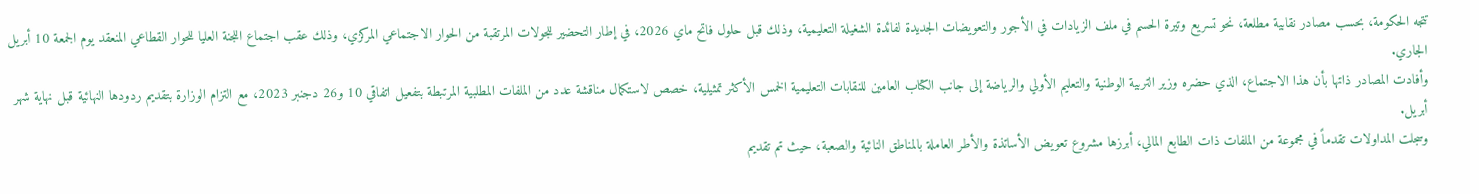تتجه الحكومة، بحسب مصادر نقابية مطلعة، نحو تسريع وتيرة الحسم في ملف الزيادات في الأجور والتعويضات الجديدة لفائدة الشغيلة التعليمية، وذلك قبل حلول فاتح ماي 2026، في إطار التحضير للجولات المرتقبة من الحوار الاجتماعي المركزي، وذلك عقب اجتماع اللجنة العليا للحوار القطاعي المنعقد يوم الجمعة 10 أبريل الجاري.
وأفادت المصادر ذاتها بأن هذا الاجتماع، الذي حضره وزير التربية الوطنية والتعليم الأولي والرياضة إلى جانب الكتاب العامين للنقابات التعليمية الخمس الأكثر تمثيلية، خصص لاستكمال مناقشة عدد من الملفات المطلبية المرتبطة بتفعيل اتفاقي 10 و26 دجنبر 2023، مع التزام الوزارة بتقديم ردودها النهائية قبل نهاية شهر أبريل.
وسجلت المداولات تقدماً في مجموعة من الملفات ذات الطابع المالي، أبرزها مشروع تعويض الأساتذة والأطر العاملة بالمناطق النائية والصعبة، حيث تم تقديم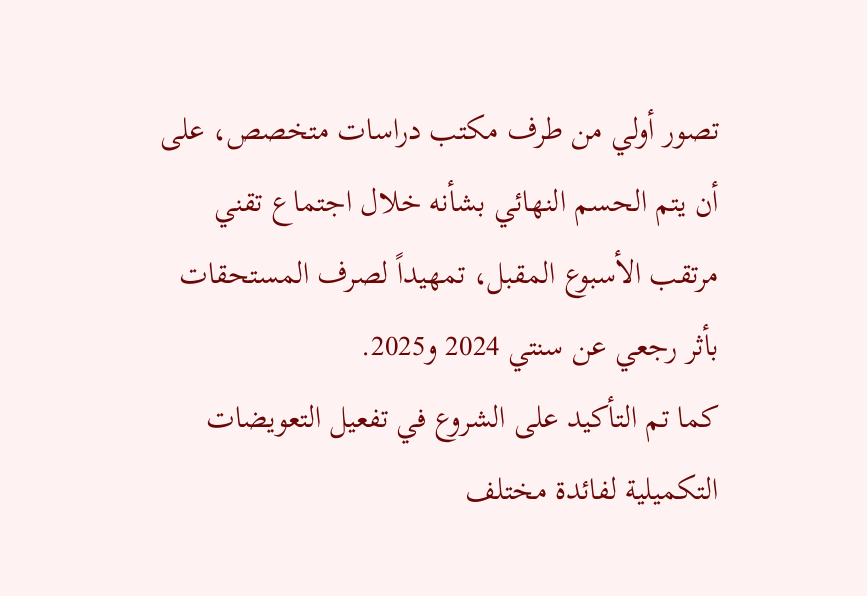تصور أولي من طرف مكتب دراسات متخصص، على أن يتم الحسم النهائي بشأنه خلال اجتماع تقني مرتقب الأسبوع المقبل، تمهيداً لصرف المستحقات بأثر رجعي عن سنتي 2024 و2025.
كما تم التأكيد على الشروع في تفعيل التعويضات التكميلية لفائدة مختلف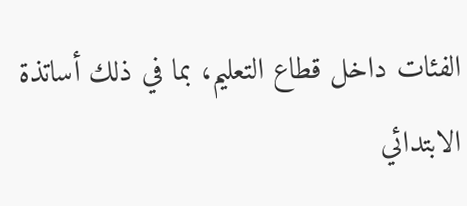الفئات داخل قطاع التعليم، بما في ذلك أساتذة الابتدائي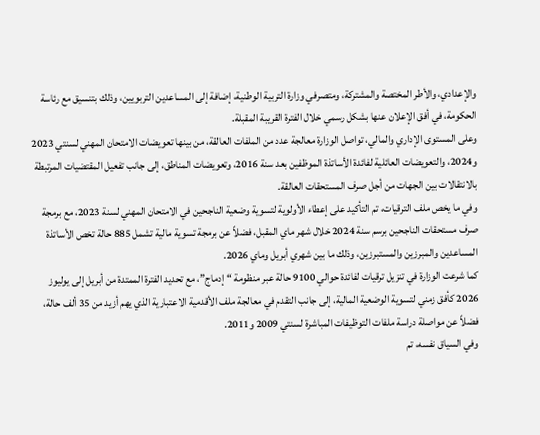والإعدادي، والأطر المختصة والمشتركة، ومتصرفي وزارة التربية الوطنية، إضافة إلى المساعدين التربويين، وذلك بتنسيق مع رئاسة الحكومة، في أفق الإعلان عنها بشكل رسمي خلال الفترة القريبة المقبلة.
وعلى المستوى الإداري والمالي، تواصل الوزارة معالجة عدد من الملفات العالقة، من بينها تعويضات الامتحان المهني لسنتي 2023 و2024، والتعويضات العائلية لفائدة الأساتذة الموظفين بعد سنة 2016، وتعويضات المناطق، إلى جانب تفعيل المقتضيات المرتبطة بالانتقالات بين الجهات من أجل صرف المستحقات العالقة.
وفي ما يخص ملف الترقيات، تم التأكيد على إعطاء الأولوية لتسوية وضعية الناجحين في الامتحان المهني لسنة 2023، مع برمجة صرف مستحقات الناجحين برسم سنة 2024 خلال شهر ماي المقبل، فضلاً عن برمجة تسوية مالية تشمل 885 حالة تخص الأساتذة المساعدين والمبرزين والمستبرزين، وذلك ما بين شهري أبريل وماي 2026.
كما شرعت الوزارة في تنزيل ترقيات لفائدة حوالي 9100 حالة عبر منظومة “إدماج”، مع تحديد الفترة الممتدة من أبريل إلى يوليوز 2026 كأفق زمني لتسوية الوضعية المالية، إلى جانب التقدم في معالجة ملف الأقدمية الاعتبارية الذي يهم أزيد من 35 ألف حالة، فضلاً عن مواصلة دراسة ملفات التوظيفات المباشرة لسنتي 2009 و2011.
وفي السياق نفسه، تم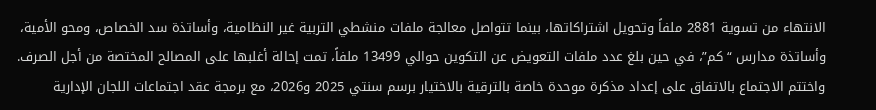الانتهاء من تسوية 2881 ملفاً وتحويل اشتراكاتها، بينما تتواصل معالجة ملفات منشطي التربية غير النظامية، وأساتذة سد الخصاص، ومحو الأمية، وأساتذة مدارس “كم”، في حين بلغ عدد ملفات التعويض عن التكوين حوالي 13499 ملفاً، تمت إحالة أغلبها على المصالح المختصة من أجل الصرف.
واختتم الاجتماع بالاتفاق على إعداد مذكرة موحدة خاصة بالترقية بالاختيار برسم سنتي 2025 و2026، مع برمجة عقد اجتماعات اللجان الإدارية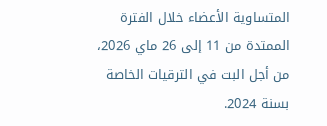المتساوية الأعضاء خلال الفترة الممتدة من 11 إلى 26 ماي 2026، من أجل البت في الترقيات الخاصة بسنة 2024.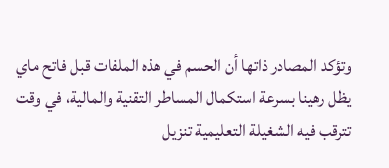وتؤكد المصادر ذاتها أن الحسم في هذه الملفات قبل فاتح ماي يظل رهينا بسرعة استكمال المساطر التقنية والمالية، في وقت تترقب فيه الشغيلة التعليمية تنزيل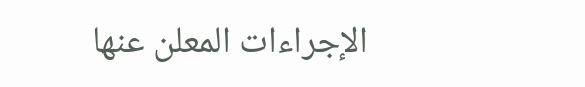الإجراءات المعلن عنها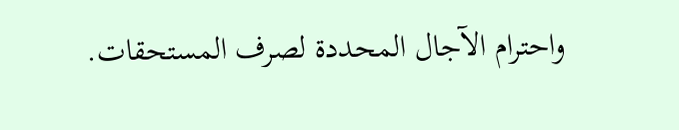واحترام الآجال المحددة لصرف المستحقات.